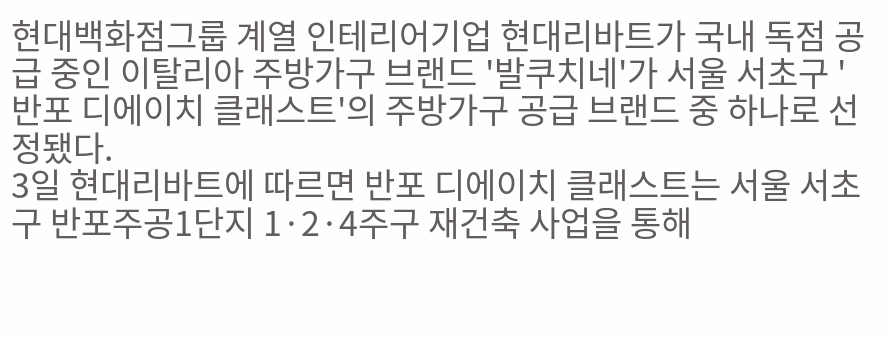현대백화점그룹 계열 인테리어기업 현대리바트가 국내 독점 공급 중인 이탈리아 주방가구 브랜드 '발쿠치네'가 서울 서초구 '반포 디에이치 클래스트'의 주방가구 공급 브랜드 중 하나로 선정됐다.
3일 현대리바트에 따르면 반포 디에이치 클래스트는 서울 서초구 반포주공1단지 1·2·4주구 재건축 사업을 통해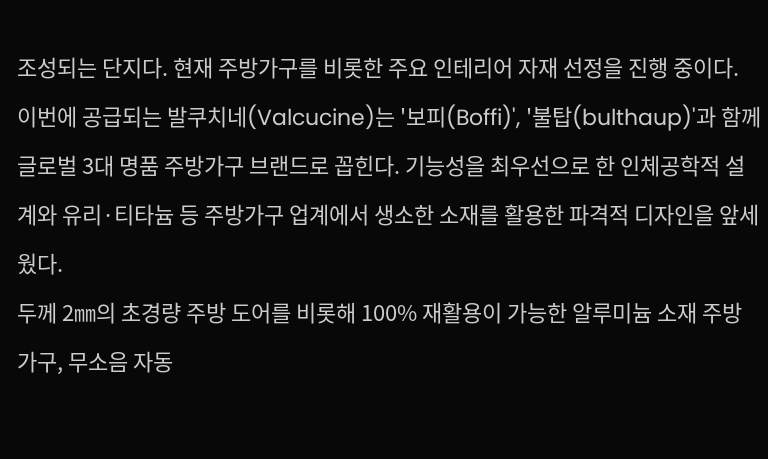조성되는 단지다. 현재 주방가구를 비롯한 주요 인테리어 자재 선정을 진행 중이다.
이번에 공급되는 발쿠치네(Valcucine)는 '보피(Boffi)', '불탑(bulthaup)'과 함께 글로벌 3대 명품 주방가구 브랜드로 꼽힌다. 기능성을 최우선으로 한 인체공학적 설계와 유리·티타늄 등 주방가구 업계에서 생소한 소재를 활용한 파격적 디자인을 앞세웠다.
두께 2㎜의 초경량 주방 도어를 비롯해 100% 재활용이 가능한 알루미늄 소재 주방가구, 무소음 자동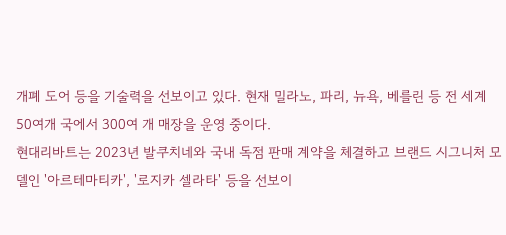개폐 도어 등을 기술력을 선보이고 있다. 현재 밀라노, 파리, 뉴욕, 베를린 등 전 세계 50여개 국에서 300여 개 매장을 운영 중이다.
현대리바트는 2023년 발쿠치네와 국내 독점 판매 계약을 체결하고 브랜드 시그니처 모델인 '아르테마티카', '로지카 셀라타' 등을 선보이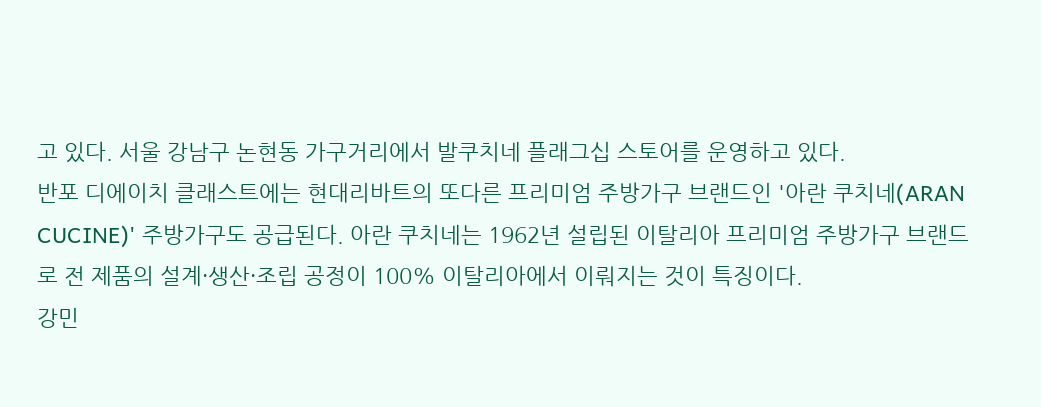고 있다. 서울 강남구 논현동 가구거리에서 발쿠치네 플래그십 스토어를 운영하고 있다.
반포 디에이치 클래스트에는 현대리바트의 또다른 프리미엄 주방가구 브랜드인 '아란 쿠치네(ARAN CUCINE)' 주방가구도 공급된다. 아란 쿠치네는 1962년 설립된 이탈리아 프리미엄 주방가구 브랜드로 전 제품의 설계·생산·조립 공정이 100% 이탈리아에서 이뤄지는 것이 특징이다.
강민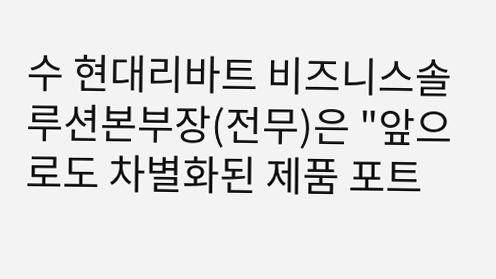수 현대리바트 비즈니스솔루션본부장(전무)은 "앞으로도 차별화된 제품 포트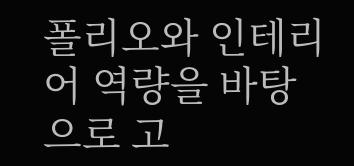폴리오와 인테리어 역량을 바탕으로 고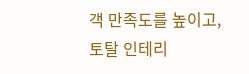객 만족도를 높이고, 토탈 인테리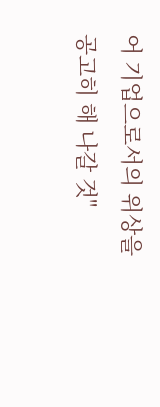어 기업으로서의 위상을 공고히 해 나갈 것"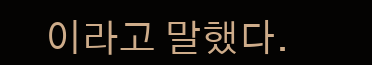이라고 말했다.